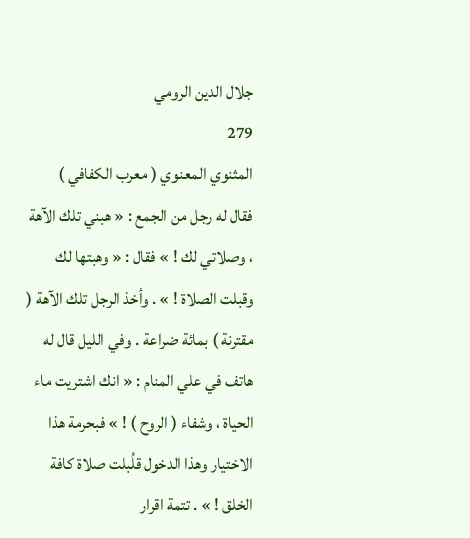جلال الدين الرومي
279
المثنوي المعنوي ( معرب الكفافي )
فقال له رجل من الجمع : « هبني تلك الآهة ، وصلاتي لك ! » فقال : « وهبتها لك وقبلت الصلاة ! » . وأخذ الرجل تلك الآهة ( مقترنة ) بمائة ضراعة . وفي الليل قال له هاتف في علي المنام : « انك اشتريت ماء الحياة ، وشفاء ( الروح ) ! » فبحرمة هذا الاختيار وهذا الدخول قلُبلت صلاة كافة الخلق ! » . تتمة اقرار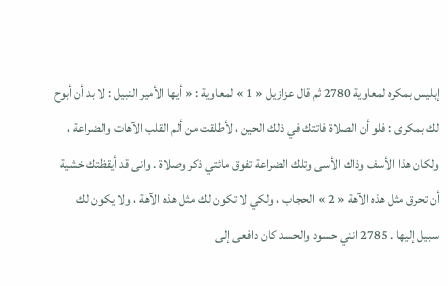إبليس بمكره لمعاوية 2780 ثم قال عزازيل « 1 » لمعاوية : « أيها الأمير النبيل : لا بد أن أبوح لك بمكرى : فلو أن الصلاة فاتتك في ذلك الحين ، لأطلقت من ألم القلب الآهات والضراعة ، ولكان هذا الأسف وذاك الأسى وتلك الضراعة تفوق مائتي ذكر وصلاة . وانى قد أيقظتك خشية أن تحرق مثل هذه الآهة « 2 » الحجاب ، ولكي لا تكون لك مثل هذه الآهة ، ولا يكون لك سبيل إليها . 2785 انني حسود والحسد كان دافعى إلى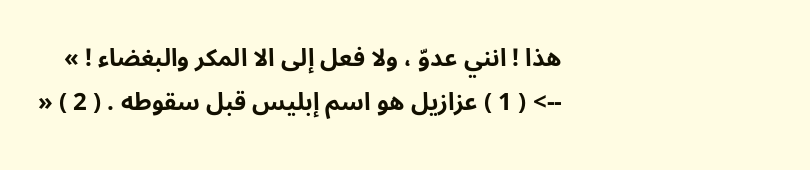هذا ! انني عدوّ ، ولا فعل إلى الا المكر والبغضاء ! »
--> ( 1 ) عزازيل هو اسم إبليس قبل سقوطه . ( 2 ) «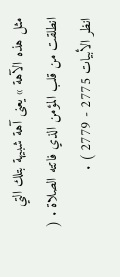مثل هذه الآهة » يعنى آهة شبيهة بتلك التي انطلقت من قلب المؤمن الذي فاتته الصلاة . ( انظر الأبيات 2775 - 2779 ) .